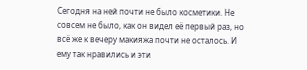Сегодня на ней почти не было косметики. Не совсем не было, как он видел её первый раз, но всё же к вечеру макияжа почти не осталось. И ему так нравились и эти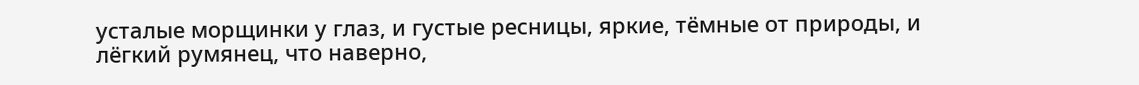усталые морщинки у глаз, и густые ресницы, яркие, тёмные от природы, и лёгкий румянец, что наверно,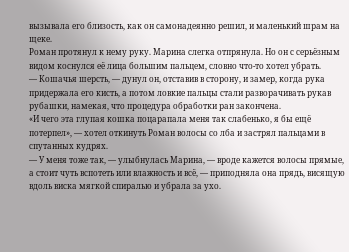вызывала его близость, как он самонадеянно решил, и маленький шрам на щеке.
Роман протянул к нему руку. Марина слегка отпрянула. Но он с серьёзным видом коснулся её лица большим пальцем, словно что-то хотел убрать.
— Кошачья шерсть, — дунул он, отставив в сторону, и замер, когда рука придержала его кисть, а потом ловкие пальцы стали разворачивать рукав рубашки, намекая, что процедура обработки ран закончена.
«И чего эта глупая кошка поцарапала меня так слабенько, я бы ещё потерпел», — хотел откинуть Роман волосы со лба и застрял пальцами в спутанных кудрях.
— У меня тоже так, — улыбнулась Марина, — вроде кажется волосы прямые, а стоит чуть вспотеть или влажность и всё, — приподняла она прядь, висящую вдоль виска мягкой спиралью и убрала за ухо.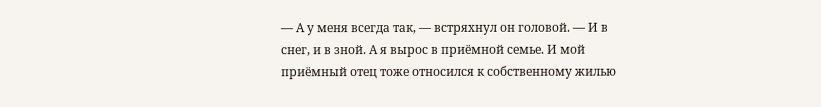— А у меня всегда так, — встряхнул он головой. — И в снег, и в зной. А я вырос в приёмной семье. И мой приёмный отец тоже относился к собственному жилью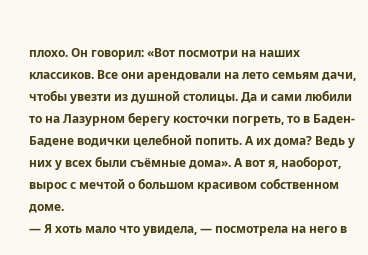плохо. Он говорил: «Вот посмотри на наших классиков. Все они арендовали на лето семьям дачи, чтобы увезти из душной столицы. Да и сами любили то на Лазурном берегу косточки погреть, то в Баден-Бадене водички целебной попить. А их дома? Ведь у них у всех были съёмные дома». А вот я, наоборот, вырос с мечтой о большом красивом собственном доме.
— Я хоть мало что увидела, — посмотрела на него в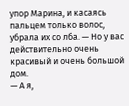упор Марина, и касаясь пальцем только волос, убрала их со лба. — Но у вас действительно очень красивый и очень большой дом.
— А я,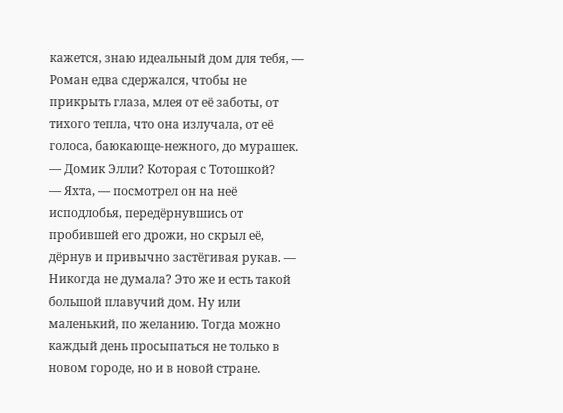кажется, знаю идеальный дом для тебя, — Роман едва сдержался, чтобы не прикрыть глаза, млея от её заботы, от тихого тепла, что она излучала, от её голоса, баюкающе-нежного, до мурашек.
— Домик Элли? Которая с Тотошкой?
— Яхта, — посмотрел он на неё исподлобья, передёрнувшись от пробившей его дрожи, но скрыл её, дёрнув и привычно застёгивая рукав. — Никогда не думала? Это же и есть такой большой плавучий дом. Ну или маленький, по желанию. Тогда можно каждый день просыпаться не только в новом городе, но и в новой стране.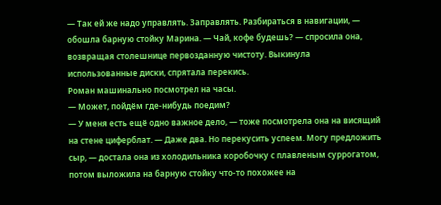— Так ей же надо управлять. Заправлять. Разбираться в навигации, — обошла барную стойку Марина. — Чай, кофе будешь? — спросила она, возвращая столешнице первозданную чистоту. Выкинула использованные диски, спрятала перекись.
Роман машинально посмотрел на часы.
— Может, пойдём где-нибудь поедим?
— У меня есть ещё одно важное дело, — тоже посмотрела она на висящий на стене циферблат. — Даже два. Но перекусить успеем. Могу предложить сыр, — достала она из холодильника коробочку с плавленым суррогатом, потом выложила на барную стойку что-то похожее на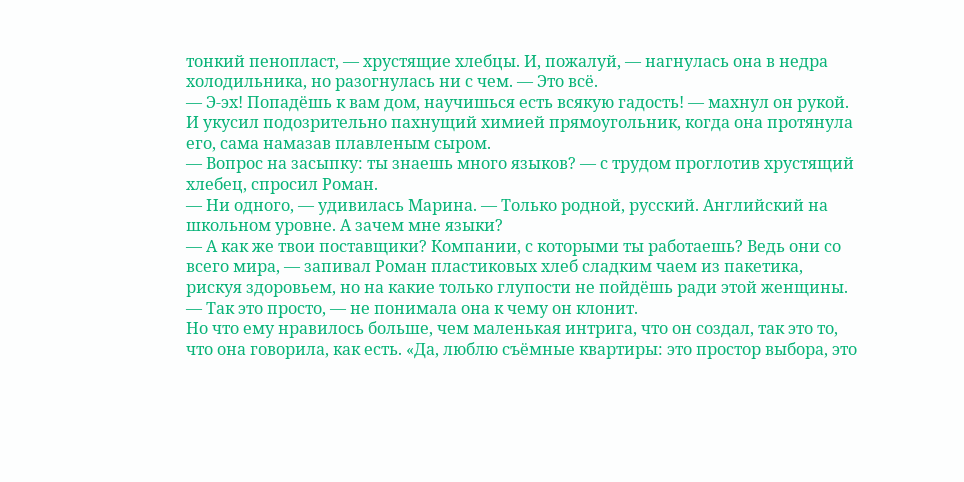тонкий пенопласт, — хрустящие хлебцы. И, пожалуй, — нагнулась она в недра холодильника, но разогнулась ни с чем. — Это всё.
— Э-эх! Попадёшь к вам дом, научишься есть всякую гадость! — махнул он рукой.
И укусил подозрительно пахнущий химией прямоугольник, когда она протянула его, сама намазав плавленым сыром.
— Вопрос на засыпку: ты знаешь много языков? — с трудом проглотив хрустящий хлебец, спросил Роман.
— Ни одного, — удивилась Марина. — Только родной, русский. Английский на школьном уровне. А зачем мне языки?
— А как же твои поставщики? Компании, с которыми ты работаешь? Ведь они со всего мира, — запивал Роман пластиковых хлеб сладким чаем из пакетика, рискуя здоровьем, но на какие только глупости не пойдёшь ради этой женщины.
— Так это просто, — не понимала она к чему он клонит.
Но что ему нравилось больше, чем маленькая интрига, что он создал, так это то, что она говорила, как есть. «Да, люблю съёмные квартиры: это простор выбора, это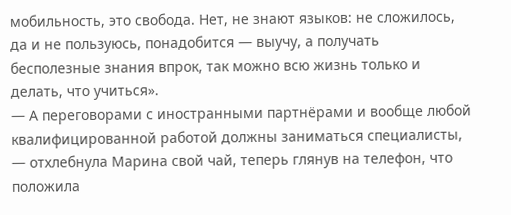мобильность, это свобода. Нет, не знают языков: не сложилось, да и не пользуюсь, понадобится — выучу, а получать бесполезные знания впрок, так можно всю жизнь только и делать, что учиться».
— А переговорами с иностранными партнёрами и вообще любой квалифицированной работой должны заниматься специалисты, — отхлебнула Марина свой чай, теперь глянув на телефон, что положила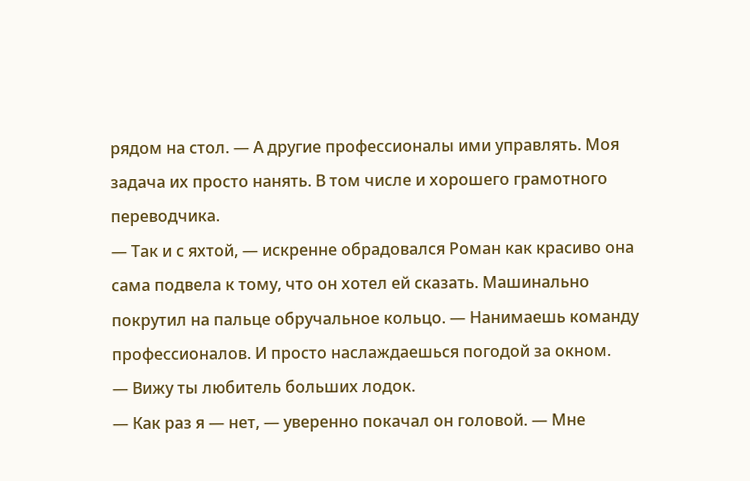рядом на стол. — А другие профессионалы ими управлять. Моя задача их просто нанять. В том числе и хорошего грамотного переводчика.
— Так и с яхтой, — искренне обрадовался Роман как красиво она сама подвела к тому, что он хотел ей сказать. Машинально покрутил на пальце обручальное кольцо. — Нанимаешь команду профессионалов. И просто наслаждаешься погодой за окном.
— Вижу ты любитель больших лодок.
— Как раз я — нет, — уверенно покачал он головой. — Мне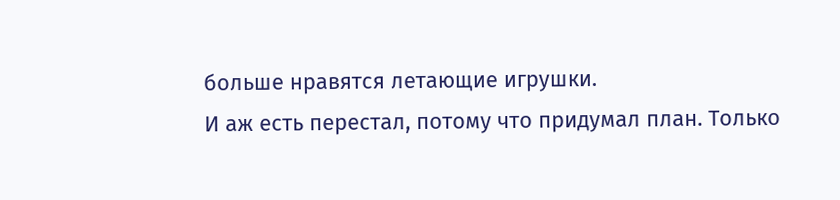больше нравятся летающие игрушки.
И аж есть перестал, потому что придумал план. Только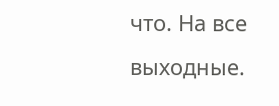что. На все выходные.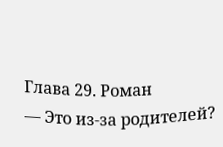Глава 29. Роман
— Это из-за родителей?